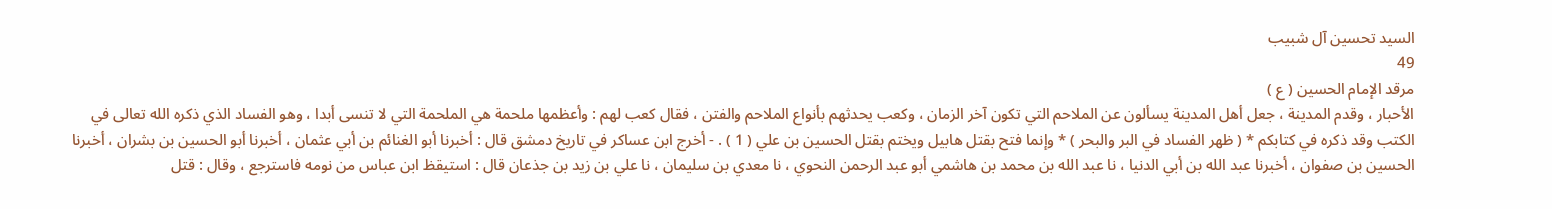السيد تحسين آل شبيب
49
مرقد الإمام الحسين ( ع )
الأحبار ، وقدم المدينة ، جعل أهل المدينة يسألون عن الملاحم التي تكون آخر الزمان ، وكعب يحدثهم بأنواع الملاحم والفتن ، فقال كعب لهم : وأعظمها ملحمة هي الملحمة التي لا تنسى أبدا ، وهو الفساد الذي ذكره الله تعالى في الكتب وقد ذكره في كتابكم * ( ظهر الفساد في البر والبحر ) * وإنما فتح بقتل هابيل ويختم بقتل الحسين بن علي ( 1 ) . - أخرج ابن عساكر في تاريخ دمشق قال : أخبرنا أبو الغنائم بن أبي عثمان ، أخبرنا أبو الحسين بن بشران ، أخبرنا الحسين بن صفوان ، أخبرنا عبد الله بن أبي الدنيا ، نا عبد الله بن محمد بن هاشمي أبو عبد الرحمن النحوي ، نا معدي بن سليمان ، نا علي بن زيد بن جذعان قال : استيقظ ابن عباس من نومه فاسترجع ، وقال : قتل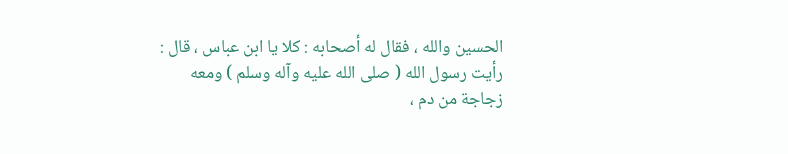الحسين والله ، فقال له أصحابه : كلا يا ابن عباس ، قال : رأيت رسول الله ( صلى الله عليه وآله وسلم ) ومعه زجاجة من دم ،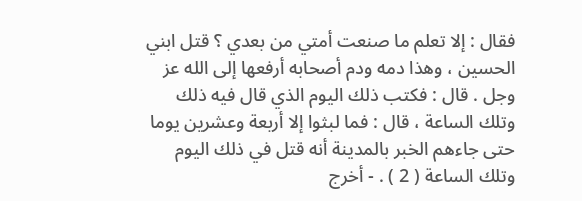فقال : إلا تعلم ما صنعت أمتي من بعدي ؟ قتل ابني الحسين ، وهذا دمه ودم أصحابه أرفعها إلى الله عز وجل . قال : فكتب ذلك اليوم الذي قال فيه ذلك وتلك الساعة ، قال : فما لبثوا إلا أربعة وعشرين يوما حتى جاءهم الخبر بالمدينة أنه قتل في ذلك اليوم وتلك الساعة ( 2 ) . - أخرج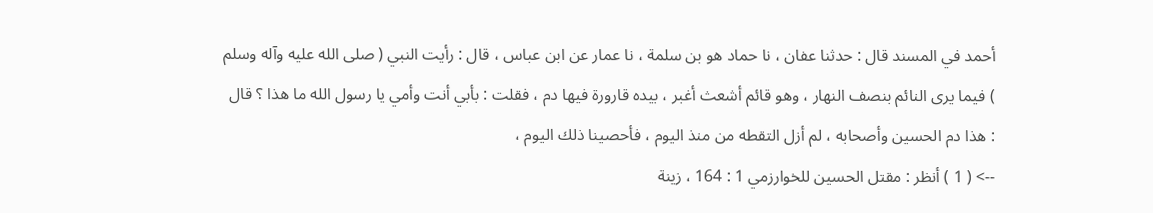أحمد في المسند قال : حدثنا عفان ، نا حماد هو بن سلمة ، نا عمار عن ابن عباس ، قال : رأيت النبي ( صلى الله عليه وآله وسلم ) فيما يرى النائم بنصف النهار ، وهو قائم أشعث أغبر ، بيده قارورة فيها دم ، فقلت : بأبي أنت وأمي يا رسول الله ما هذا ؟ قال : هذا دم الحسين وأصحابه ، لم أزل التقطه من منذ اليوم ، فأحصينا ذلك اليوم ،
--> ( 1 ) أنظر : مقتل الحسين للخوارزمي 1 : 164 ، زينة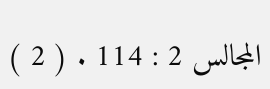المجالس 2 : 114 . ( 2 )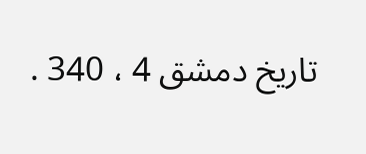تاريخ دمشق 4 ، 340 .